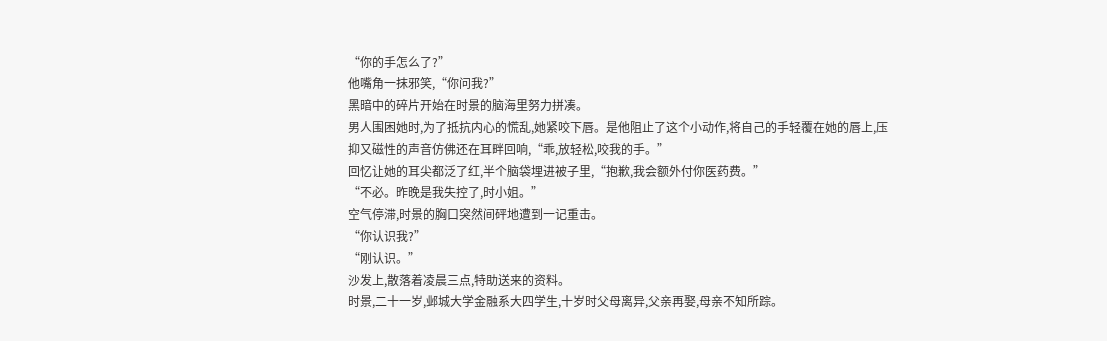“你的手怎么了?”
他嘴角一抹邪笑,“你问我?”
黑暗中的碎片开始在时景的脑海里努力拼凑。
男人围困她时,为了抵抗内心的慌乱,她紧咬下唇。是他阻止了这个小动作,将自己的手轻覆在她的唇上,压抑又磁性的声音仿佛还在耳畔回响,“乖,放轻松,咬我的手。”
回忆让她的耳尖都泛了红,半个脑袋埋进被子里,“抱歉,我会额外付你医药费。”
“不必。昨晚是我失控了,时小姐。”
空气停滞,时景的胸口突然间砰地遭到一记重击。
“你认识我?”
“刚认识。”
沙发上,散落着凌晨三点,特助送来的资料。
时景,二十一岁,邺城大学金融系大四学生,十岁时父母离异,父亲再娶,母亲不知所踪。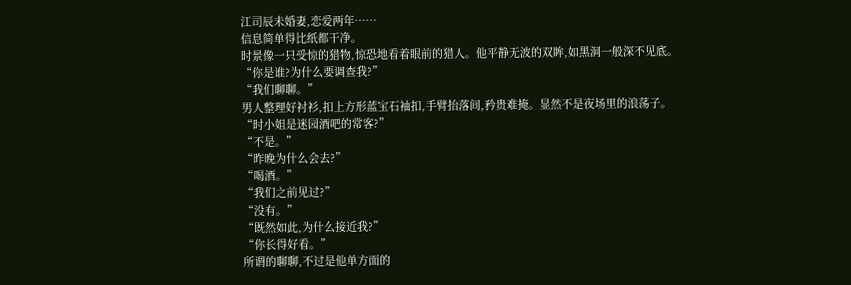江司辰未婚妻,恋爱两年……
信息简单得比纸都干净。
时景像一只受惊的猎物,惊恐地看着眼前的猎人。他平静无波的双眸,如黑洞一般深不见底。
“你是谁?为什么要调查我?”
“我们聊聊。”
男人整理好衬衫,扣上方形蓝宝石袖扣,手臂抬落间,矜贵难掩。显然不是夜场里的浪荡子。
“时小姐是迷园酒吧的常客?”
“不是。”
“昨晚为什么会去?”
“喝酒。”
“我们之前见过?”
“没有。”
“既然如此,为什么接近我?”
“你长得好看。”
所谓的聊聊,不过是他单方面的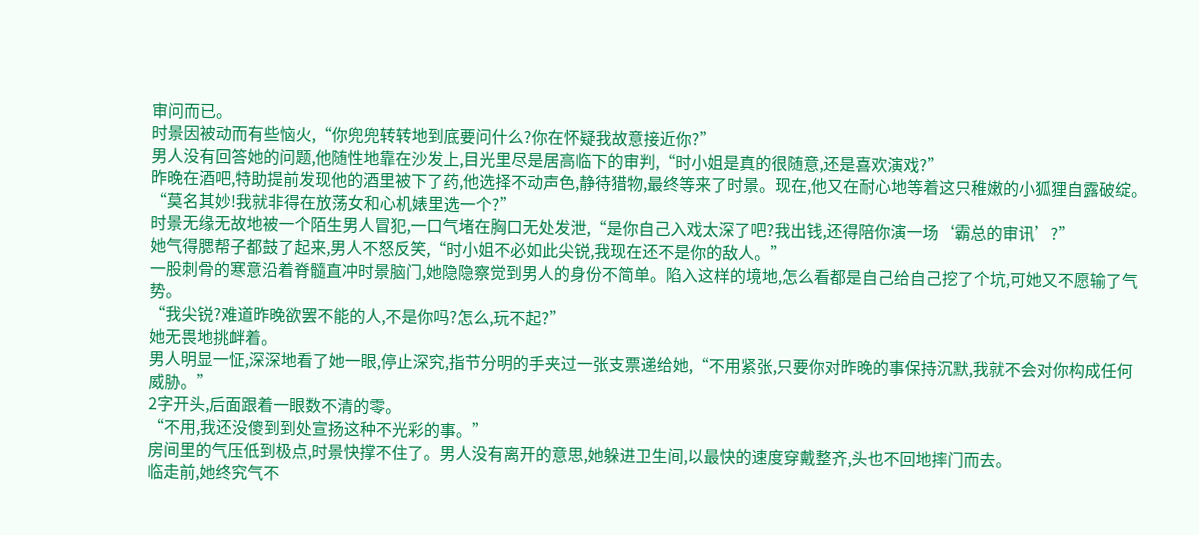审问而已。
时景因被动而有些恼火,“你兜兜转转地到底要问什么?你在怀疑我故意接近你?”
男人没有回答她的问题,他随性地靠在沙发上,目光里尽是居高临下的审判,“时小姐是真的很随意,还是喜欢演戏?”
昨晚在酒吧,特助提前发现他的酒里被下了药,他选择不动声色,静待猎物,最终等来了时景。现在,他又在耐心地等着这只稚嫩的小狐狸自露破绽。
“莫名其妙!我就非得在放荡女和心机婊里选一个?”
时景无缘无故地被一个陌生男人冒犯,一口气堵在胸口无处发泄,“是你自己入戏太深了吧?我出钱,还得陪你演一场‘霸总的审讯’?”
她气得腮帮子都鼓了起来,男人不怒反笑,“时小姐不必如此尖锐,我现在还不是你的敌人。”
一股刺骨的寒意沿着脊髓直冲时景脑门,她隐隐察觉到男人的身份不简单。陷入这样的境地,怎么看都是自己给自己挖了个坑,可她又不愿输了气势。
“我尖锐?难道昨晚欲罢不能的人,不是你吗?怎么,玩不起?”
她无畏地挑衅着。
男人明显一怔,深深地看了她一眼,停止深究,指节分明的手夹过一张支票递给她,“不用紧张,只要你对昨晚的事保持沉默,我就不会对你构成任何威胁。”
2字开头,后面跟着一眼数不清的零。
“不用,我还没傻到到处宣扬这种不光彩的事。”
房间里的气压低到极点,时景快撑不住了。男人没有离开的意思,她躲进卫生间,以最快的速度穿戴整齐,头也不回地摔门而去。
临走前,她终究气不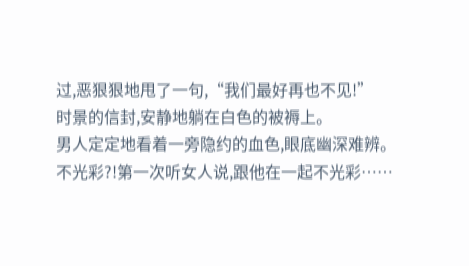过,恶狠狠地甩了一句,“我们最好再也不见!”
时景的信封,安静地躺在白色的被褥上。
男人定定地看着一旁隐约的血色,眼底幽深难辨。
不光彩?!第一次听女人说,跟他在一起不光彩……